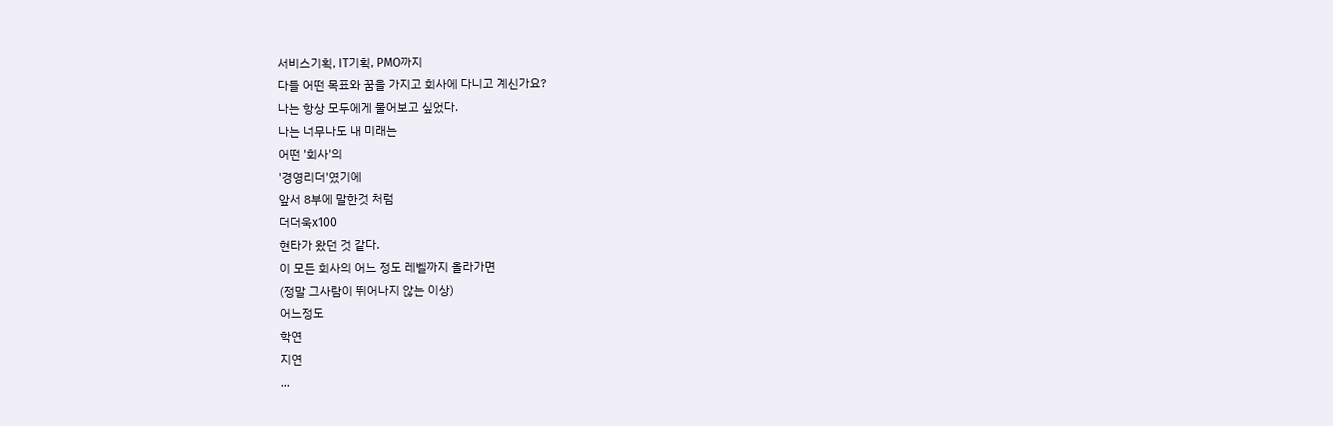서비스기획, IT기획, PMO까지
다들 어떤 목표와 꿈을 가지고 회사에 다니고 계신가요?
나는 항상 모두에게 물어보고 싶었다.
나는 너무나도 내 미래는
어떤 '회사'의
'경영리더'였기에
앞서 8부에 말한것 처럼
더더욱x100
현타가 왔던 것 같다.
이 모든 회사의 어느 정도 레벨까지 올라가면
(정말 그사람이 뛰어나지 않는 이상)
어느정도
학연
지연
...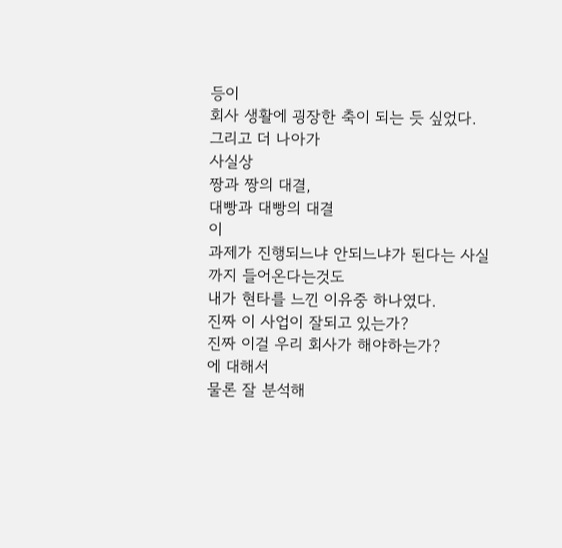등이
회사 생활에 굉장한 축이 되는 듯 싶었다.
그리고 더 나아가
사실상
짱과 짱의 대결,
대빵과 대빵의 대결
이
과제가 진행되느냐 안되느냐가 된다는 사실까지 들어온다는것도
내가 현타를 느낀 이유중 하나였다.
진짜 이 사업이 잘되고 있는가?
진짜 이걸 우리 회사가 해야하는가?
에 대해서
물론 잘 분석해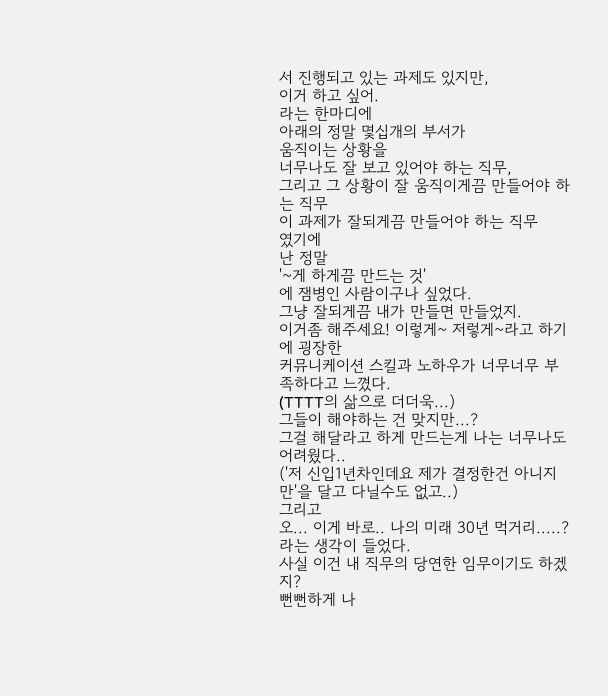서 진행되고 있는 과제도 있지만,
이거 하고 싶어.
라는 한마디에
아래의 정말 몇십개의 부서가
움직이는 상황을
너무나도 잘 보고 있어야 하는 직무,
그리고 그 상황이 잘 움직이게끔 만들어야 하는 직무
이 과제가 잘되게끔 만들어야 하는 직무
였기에
난 정말
'~게 하게끔 만드는 것'
에 잼병인 사람이구나 싶었다.
그냥 잘되게끔 내가 만들면 만들었지.
이거좀 해주세요! 이렇게~ 저렇게~라고 하기에 굉장한
커뮤니케이션 스킬과 노하우가 너무너무 부족하다고 느꼈다.
(TTTT의 삶으로 더더욱...)
그들이 해야하는 건 맞지만...?
그걸 해달라고 하게 만드는게 나는 너무나도 어려웠다..
('저 신입1년차인데요 제가 결정한건 아니지만'을 달고 다닐수도 없고..)
그리고
오... 이게 바로.. 나의 미래 30년 먹거리.....?
라는 생각이 들었다.
사실 이건 내 직무의 당연한 임무이기도 하겠지?
뻔뻔하게 나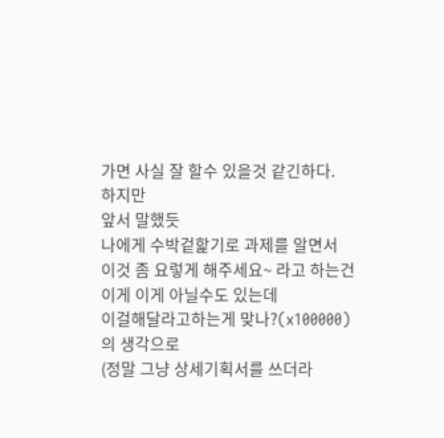가면 사실 잘 할수 있을것 같긴하다.
하지만
앞서 말했듯
나에게 수박겉핥기로 과제를 알면서
이것 좀 요렇게 해주세요~ 라고 하는건
이게 이게 아닐수도 있는데
이걸해달라고하는게 맞나?(x100000)
의 생각으로
(정말 그냥 상세기획서를 쓰더라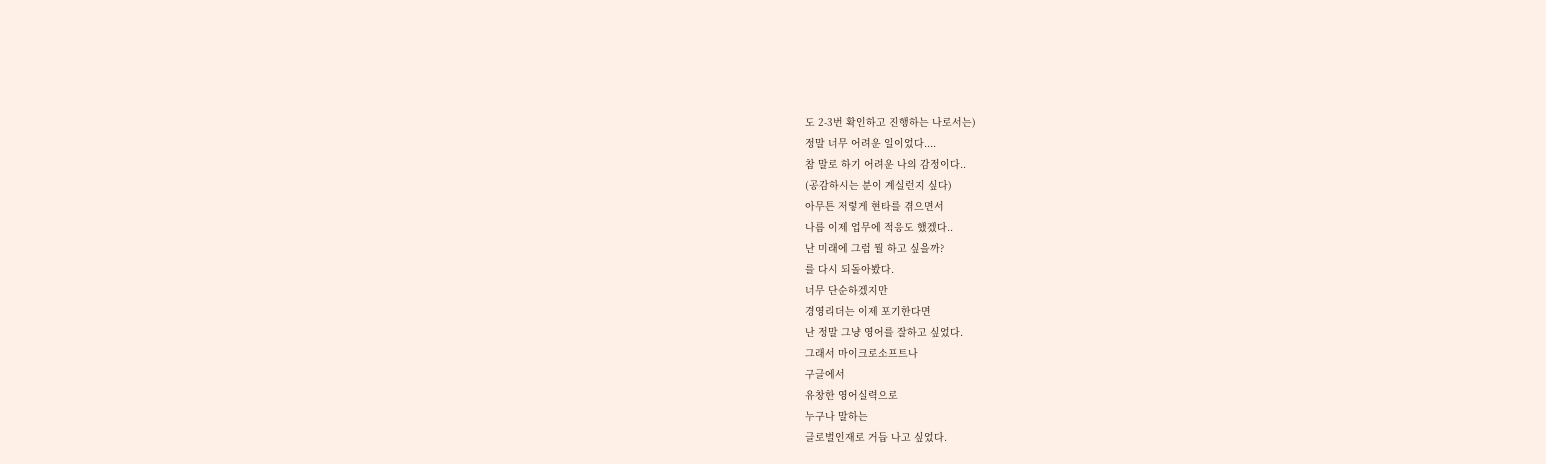도 2-3번 확인하고 진행하는 나로서는)
정말 너무 어려운 일이었다....
참 말로 하기 어려운 나의 감정이다..
(공감하시는 분이 계실런지 싶다)
아무튼 저렇게 현타를 겪으면서
나름 이제 업무에 적응도 했겠다..
난 미래에 그럼 뭘 하고 싶을까?
를 다시 되돌아봤다.
너무 단순하겠지만
경영리더는 이제 포기한다면
난 정말 그냥 영어를 잘하고 싶었다.
그래서 마이크로소프트나
구글에서
유창한 영어실력으로
누구나 말하는
글로벌인재로 거듭 나고 싶었다.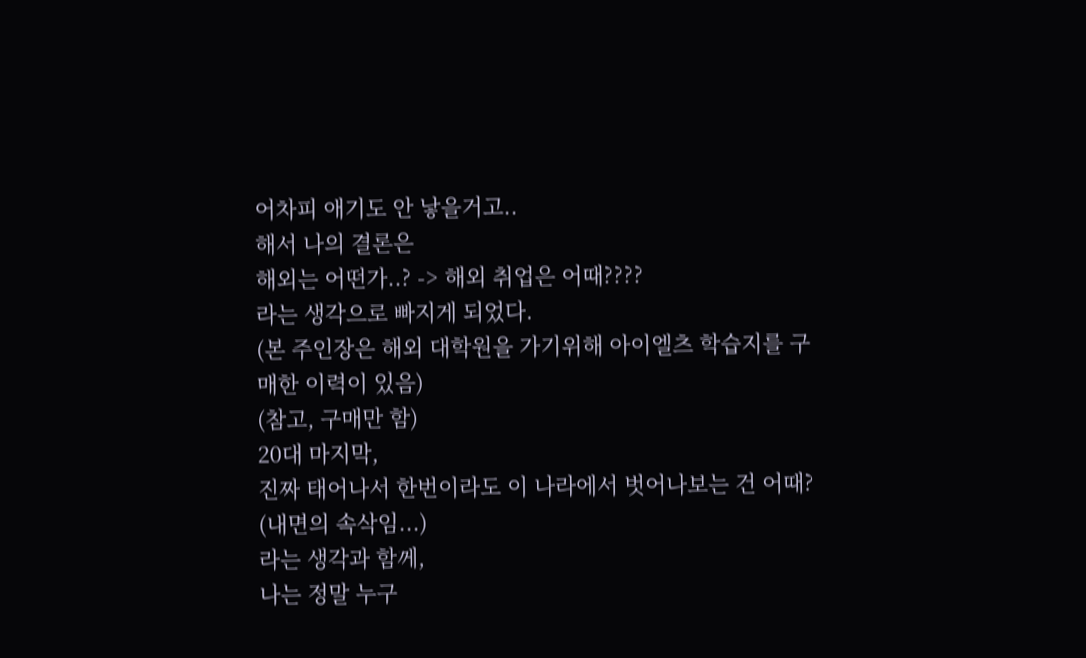어차피 애기도 안 낳을거고..
해서 나의 결론은
해외는 어떤가..? -> 해외 취업은 어때????
라는 생각으로 빠지게 되었다.
(본 주인장은 해외 대학원을 가기위해 아이엘츠 학습지를 구매한 이력이 있음)
(참고, 구매만 함)
20대 마지막,
진짜 태어나서 한번이라도 이 나라에서 벗어나보는 건 어때?
(내면의 속삭임...)
라는 생각과 함께,
나는 정말 누구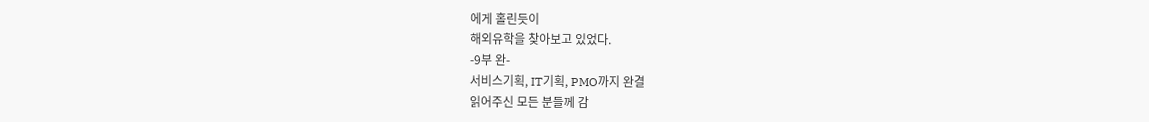에게 홀린듯이
해외유학을 찾아보고 있었다.
-9부 완-
서비스기획, IT기획, PMO까지 완결
읽어주신 모든 분들께 감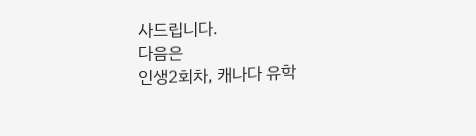사드립니다.
다음은
인생2회차, 캐나다 유학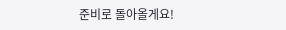준비로 돌아올게요!